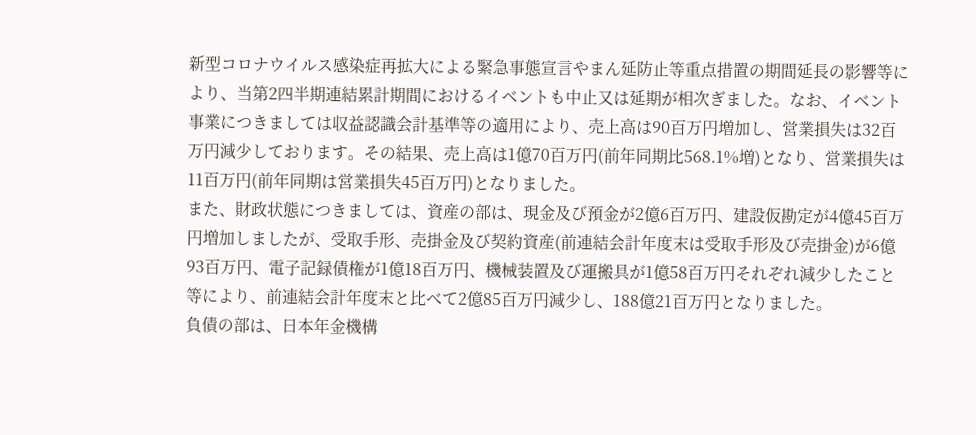新型コロナウイルス感染症再拡大による緊急事態宣言やまん延防止等重点措置の期間延長の影響等により、当第2四半期連結累計期間におけるイベントも中止又は延期が相次ぎました。なお、イベント事業につきましては収益認識会計基準等の適用により、売上高は90百万円増加し、営業損失は32百万円減少しております。その結果、売上高は1億70百万円(前年同期比568.1%増)となり、営業損失は11百万円(前年同期は営業損失45百万円)となりました。
また、財政状態につきましては、資産の部は、現金及び預金が2億6百万円、建設仮勘定が4億45百万円増加しましたが、受取手形、売掛金及び契約資産(前連結会計年度末は受取手形及び売掛金)が6億93百万円、電子記録債権が1億18百万円、機械装置及び運搬具が1億58百万円それぞれ減少したこと等により、前連結会計年度末と比べて2億85百万円減少し、188億21百万円となりました。
負債の部は、日本年金機構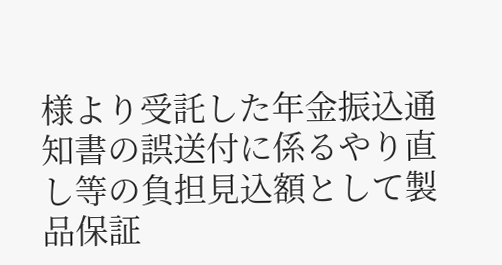様より受託した年金振込通知書の誤送付に係るやり直し等の負担見込額として製品保証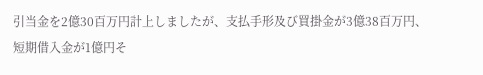引当金を2億30百万円計上しましたが、支払手形及び買掛金が3億38百万円、短期借入金が1億円そ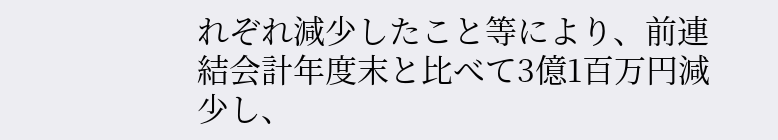れぞれ減少したこと等により、前連結会計年度末と比べて3億1百万円減少し、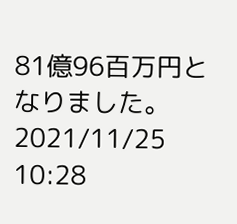81億96百万円となりました。
2021/11/25 10:28